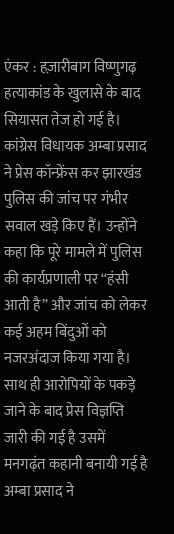एंकर : हज़ारीबाग विष्णुगढ़ हत्याकांड के खुलासे के बाद सियासत तेज हो गई है। कांग्रेस विधायक अम्बा प्रसाद ने प्रेस कॉन्फ्रेंस कर झारखंड पुलिस की जांच पर गंभीर सवाल खड़े किए हैं। उन्होंने कहा कि पूरे मामले में पुलिस की कार्यप्रणाली पर “हंसी आती है” और जांच को लेकर कई अहम बिंदुओं को नजरअंदाज किया गया है। साथ ही आरोपियों के पकड़े जाने के बाद प्रेस विज्ञप्ति जारी की गई है उसमें मनगढ़ंत कहानी बनायी गई है
अम्बा प्रसाद ने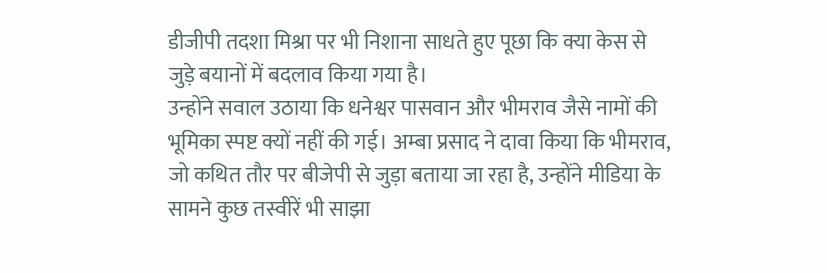डीजीपी तदशा मिश्रा पर भी निशाना साधते हुए पूछा कि क्या केस से जुड़े बयानों में बदलाव किया गया है।
उन्होंने सवाल उठाया कि धनेश्वर पासवान और भीमराव जैसे नामों की भूमिका स्पष्ट क्यों नहीं की गई। अम्बा प्रसाद ने दावा किया कि भीमराव, जो कथित तौर पर बीजेपी से जुड़ा बताया जा रहा है, उन्होंने मीडिया के सामने कुछ तस्वीरें भी साझा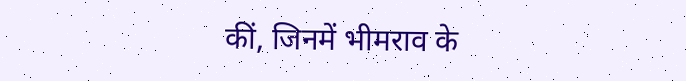कीं, जिनमें भीमराव के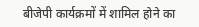बीजेपी कार्यक्रमों में शामिल होने का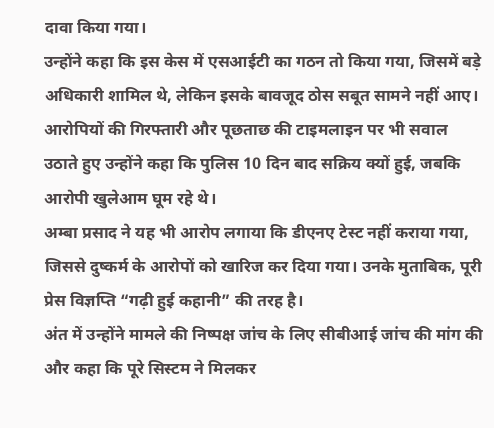दावा किया गया।
उन्होंने कहा कि इस केस में एसआईटी का गठन तो किया गया, जिसमें बड़े अधिकारी शामिल थे, लेकिन इसके बावजूद ठोस सबूत सामने नहीं आए। आरोपियों की गिरफ्तारी और पूछताछ की टाइमलाइन पर भी सवाल उठाते हुए उन्होंने कहा कि पुलिस 10 दिन बाद सक्रिय क्यों हुई, जबकि आरोपी खुलेआम घूम रहे थे।
अम्बा प्रसाद ने यह भी आरोप लगाया कि डीएनए टेस्ट नहीं कराया गया, जिससे दुष्कर्म के आरोपों को खारिज कर दिया गया। उनके मुताबिक, पूरी प्रेस विज्ञप्ति “गढ़ी हुई कहानी” की तरह है।
अंत में उन्होंने मामले की निष्पक्ष जांच के लिए सीबीआई जांच की मांग की और कहा कि पूरे सिस्टम ने मिलकर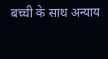बच्ची के साथ अन्याय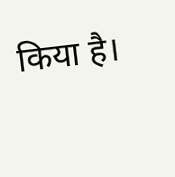किया है।